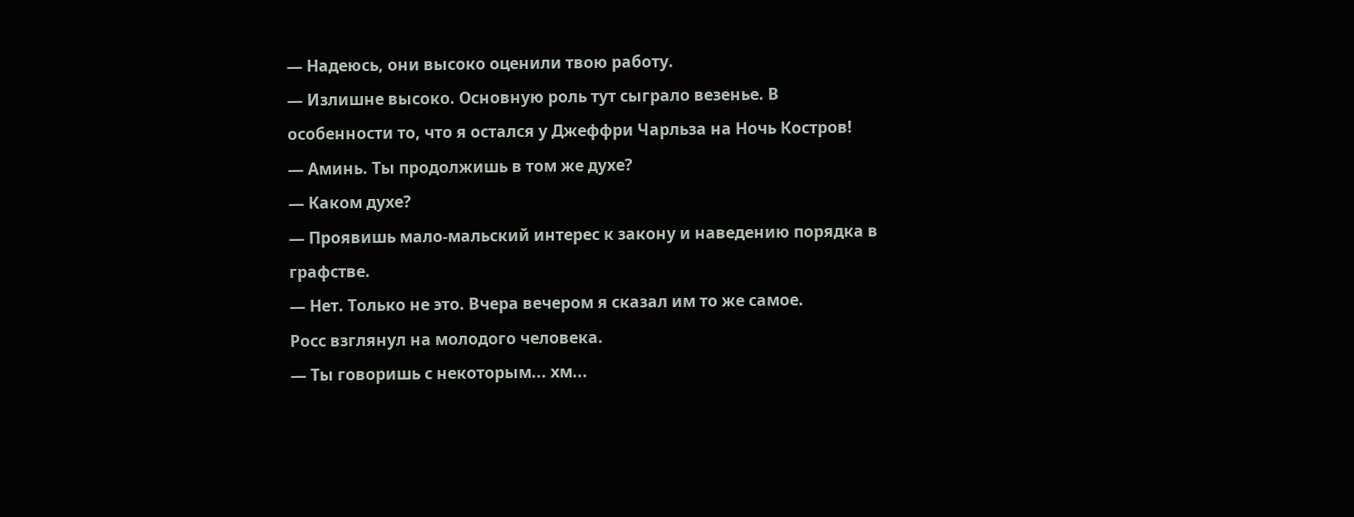— Надеюсь, они высоко оценили твою работу.
— Излишне высоко. Основную роль тут сыграло везенье. В особенности то, что я остался у Джеффри Чарльза на Ночь Костров!
— Аминь. Ты продолжишь в том же духе?
— Каком духе?
— Проявишь мало-мальский интерес к закону и наведению порядка в графстве.
— Нет. Только не это. Вчера вечером я сказал им то же самое.
Росс взглянул на молодого человека.
— Ты говоришь с некоторым... хм...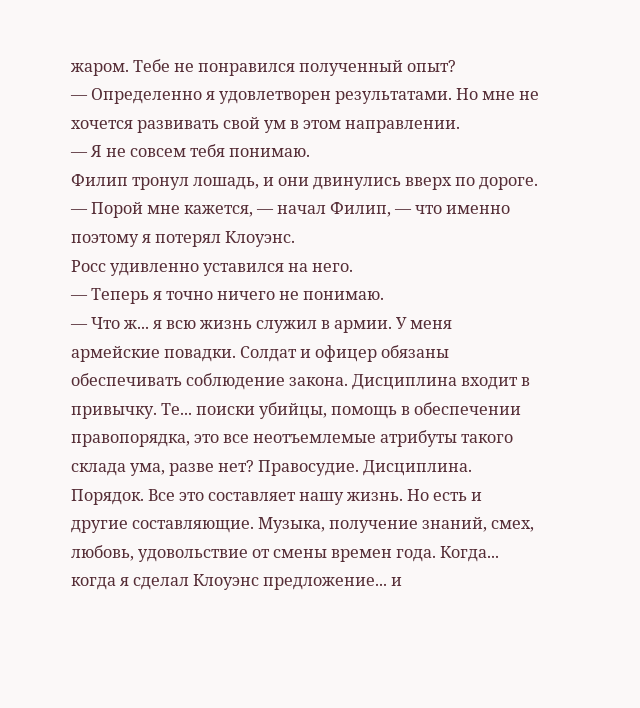жаром. Тебе не понравился полученный опыт?
— Определенно я удовлетворен результатами. Но мне не хочется развивать свой ум в этом направлении.
— Я не совсем тебя понимаю.
Филип тронул лошадь, и они двинулись вверх по дороге.
— Порой мне кажется, — начал Филип, — что именно поэтому я потерял Клоуэнс.
Росс удивленно уставился на него.
— Теперь я точно ничего не понимаю.
— Что ж... я всю жизнь служил в армии. У меня армейские повадки. Солдат и офицер обязаны обеспечивать соблюдение закона. Дисциплина входит в привычку. Те... поиски убийцы, помощь в обеспечении правопорядка, это все неотъемлемые атрибуты такого склада ума, разве нет? Правосудие. Дисциплина. Порядок. Все это составляет нашу жизнь. Но есть и другие составляющие. Музыка, получение знаний, смех, любовь, удовольствие от смены времен года. Когда... когда я сделал Клоуэнс предложение... и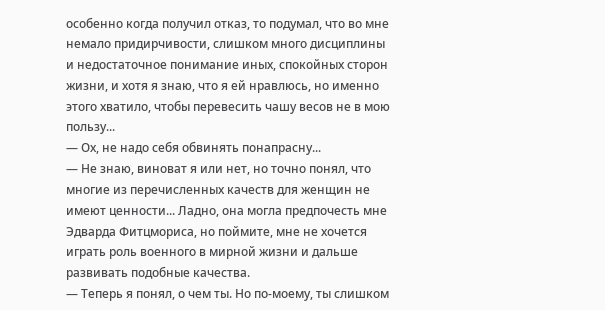особенно когда получил отказ, то подумал, что во мне немало придирчивости, слишком много дисциплины и недостаточное понимание иных, спокойных сторон жизни, и хотя я знаю, что я ей нравлюсь, но именно этого хватило, чтобы перевесить чашу весов не в мою пользу...
— Ох, не надо себя обвинять понапрасну...
— Не знаю, виноват я или нет, но точно понял, что многие из перечисленных качеств для женщин не имеют ценности... Ладно, она могла предпочесть мне Эдварда Фитцмориса, но поймите, мне не хочется играть роль военного в мирной жизни и дальше развивать подобные качества.
— Теперь я понял, о чем ты. Но по-моему, ты слишком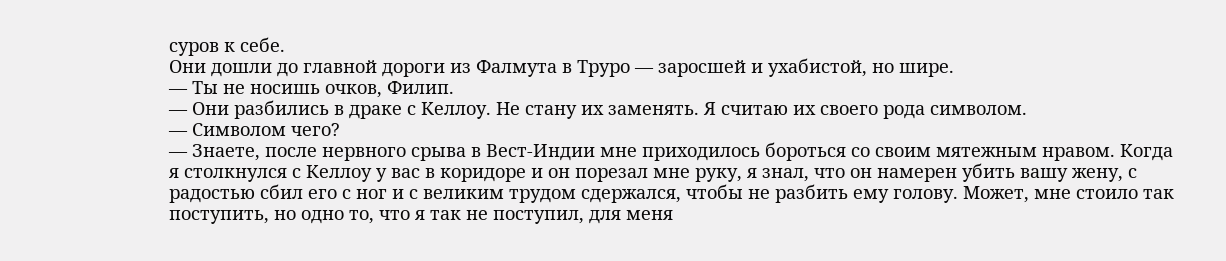суров к себе.
Они дошли до главной дороги из Фалмута в Труро — заросшей и ухабистой, но шире.
— Ты не носишь очков, Филип.
— Они разбились в драке с Келлоу. Не стану их заменять. Я считаю их своего рода символом.
— Символом чего?
— Знаете, после нервного срыва в Вест-Индии мне приходилось бороться со своим мятежным нравом. Когда я столкнулся с Келлоу у вас в коридоре и он порезал мне руку, я знал, что он намерен убить вашу жену, с радостью сбил его с ног и с великим трудом сдержался, чтобы не разбить ему голову. Может, мне стоило так поступить, но одно то, что я так не поступил, для меня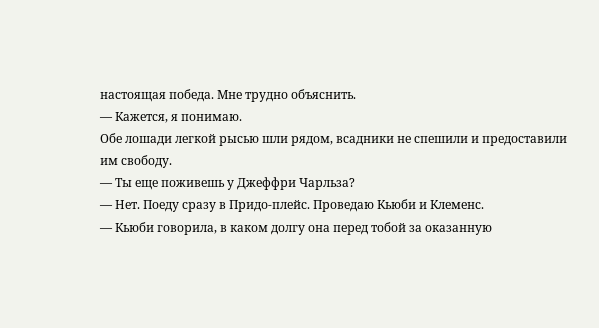настоящая победа. Мне трудно объяснить.
— Кажется, я понимаю.
Обе лошади легкой рысью шли рядом, всадники не спешили и предоставили им свободу.
— Ты еще поживешь у Джеффри Чарльза?
— Нет. Поеду сразу в Придо-плейс. Проведаю Кьюби и Клеменс.
— Кьюби говорила, в каком долгу она перед тобой за оказанную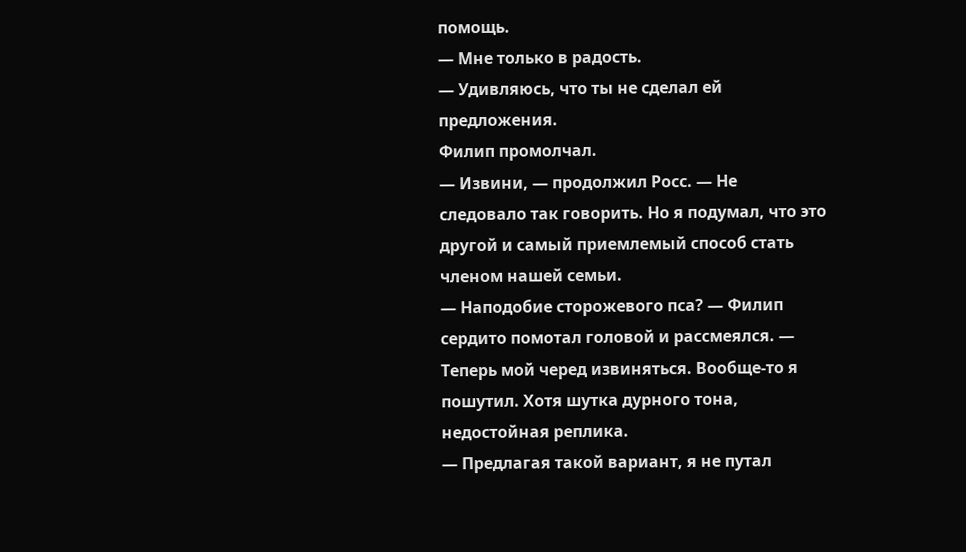помощь.
— Мне только в радость.
— Удивляюсь, что ты не сделал ей предложения.
Филип промолчал.
— Извини, — продолжил Росс. — Не следовало так говорить. Но я подумал, что это другой и самый приемлемый способ стать членом нашей семьи.
— Наподобие сторожевого пса? — Филип сердито помотал головой и рассмеялся. — Теперь мой черед извиняться. Вообще-то я пошутил. Хотя шутка дурного тона, недостойная реплика.
— Предлагая такой вариант, я не путал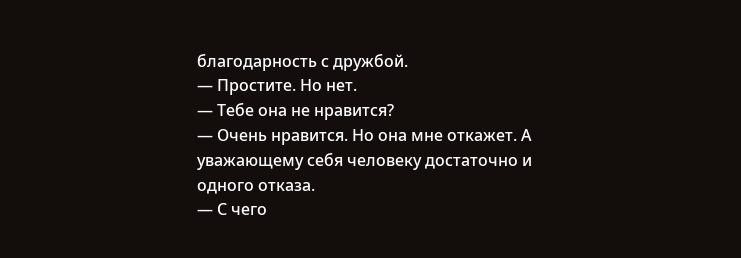благодарность с дружбой.
— Простите. Но нет.
— Тебе она не нравится?
— Очень нравится. Но она мне откажет. А уважающему себя человеку достаточно и одного отказа.
— С чего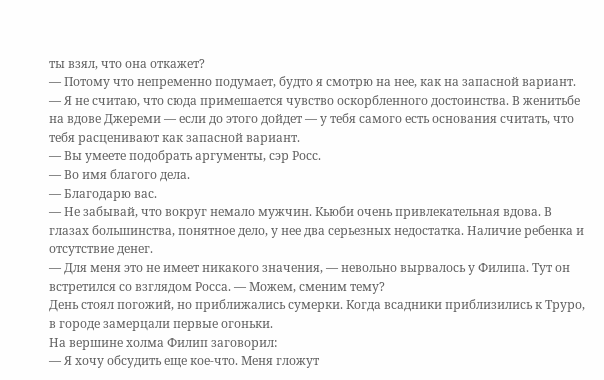ты взял, что она откажет?
— Потому что непременно подумает, будто я смотрю на нее, как на запасной вариант.
— Я не считаю, что сюда примешается чувство оскорбленного достоинства. В женитьбе на вдове Джереми — если до этого дойдет — у тебя самого есть основания считать, что тебя расценивают как запасной вариант.
— Вы умеете подобрать аргументы, сэр Росс.
— Во имя благого дела.
— Благодарю вас.
— Не забывай, что вокруг немало мужчин. Кьюби очень привлекательная вдова. В глазах большинства, понятное дело, у нее два серьезных недостатка. Наличие ребенка и отсутствие денег.
— Для меня это не имеет никакого значения, — невольно вырвалось у Филипа. Тут он встретился со взглядом Росса. — Можем, сменим тему?
День стоял погожий, но приближались сумерки. Когда всадники приблизились к Труро, в городе замерцали первые огоньки.
На вершине холма Филип заговорил:
— Я хочу обсудить еще кое-что. Меня гложут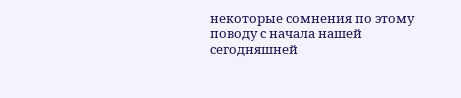некоторые сомнения по этому поводу с начала нашей сегодняшней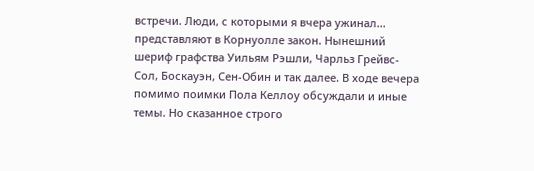встречи. Люди, с которыми я вчера ужинал... представляют в Корнуолле закон. Нынешний шериф графства Уильям Рэшли, Чарльз Грейвс-Сол, Боскауэн, Сен-Обин и так далее. В ходе вечера помимо поимки Пола Келлоу обсуждали и иные темы. Но сказанное строго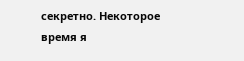секретно. Некоторое время я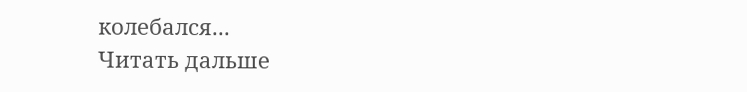колебался...
Читать дальше